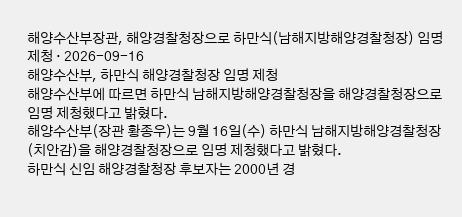해양수산부장관, 해양경찰청장으로 하만식(남해지방해양경찰청장) 임명 제청 · 2026-09-16
해양수산부, 하만식 해양경찰청장 임명 제청
해양수산부에 따르면 하만식 남해지방해양경찰청장을 해양경찰청장으로 임명 제청했다고 밝혔다.
해양수산부(장관 황종우)는 9월 16일(수) 하만식 남해지방해양경찰청장(치안감)을 해양경찰청장으로 임명 제청했다고 밝혔다.
하만식 신임 해양경찰청장 후보자는 2000년 경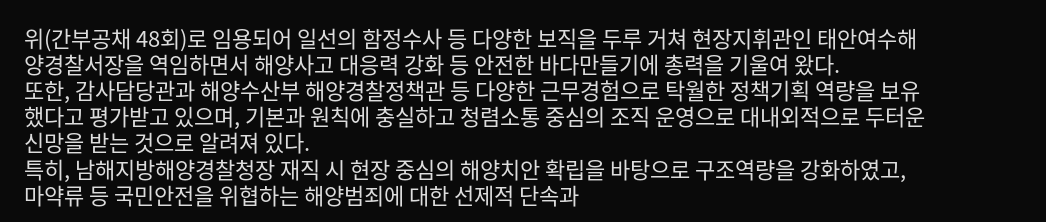위(간부공채 48회)로 임용되어 일선의 함정수사 등 다양한 보직을 두루 거쳐 현장지휘관인 태안여수해양경찰서장을 역임하면서 해양사고 대응력 강화 등 안전한 바다만들기에 총력을 기울여 왔다.
또한, 감사담당관과 해양수산부 해양경찰정책관 등 다양한 근무경험으로 탁월한 정책기획 역량을 보유했다고 평가받고 있으며, 기본과 원칙에 충실하고 청렴소통 중심의 조직 운영으로 대내외적으로 두터운 신망을 받는 것으로 알려져 있다.
특히, 남해지방해양경찰청장 재직 시 현장 중심의 해양치안 확립을 바탕으로 구조역량을 강화하였고, 마약류 등 국민안전을 위협하는 해양범죄에 대한 선제적 단속과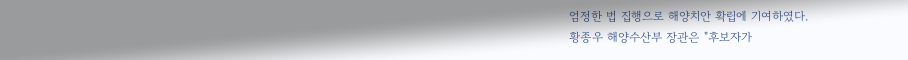엄정한 법 집행으로 해양치안 확립에 기여하였다.
황종우 해양수산부 장관은 "후보자가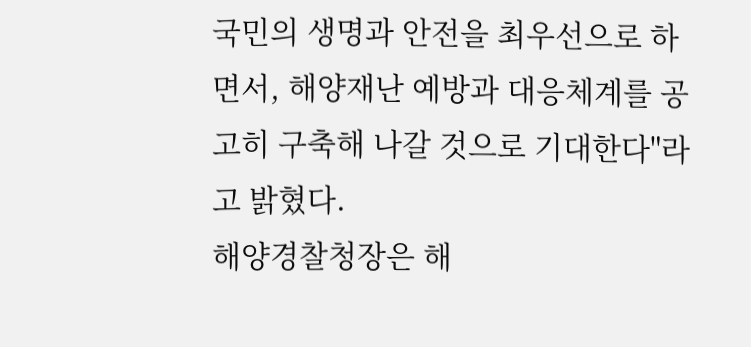국민의 생명과 안전을 최우선으로 하면서, 해양재난 예방과 대응체계를 공고히 구축해 나갈 것으로 기대한다"라고 밝혔다.
해양경찰청장은 해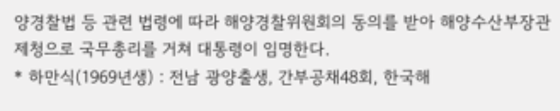양경찰법 등 관련 법령에 따라 해양경찰위원회의 동의를 받아 해양수산부장관 제청으로 국무총리를 거쳐 대통령이 임명한다.
* 하만식(1969년생) : 전남 광양출생, 간부공채48회, 한국해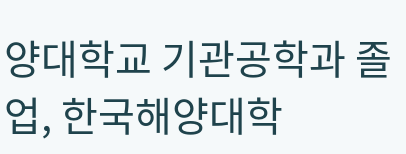양대학교 기관공학과 졸업, 한국해양대학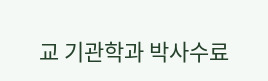교 기관학과 박사수료